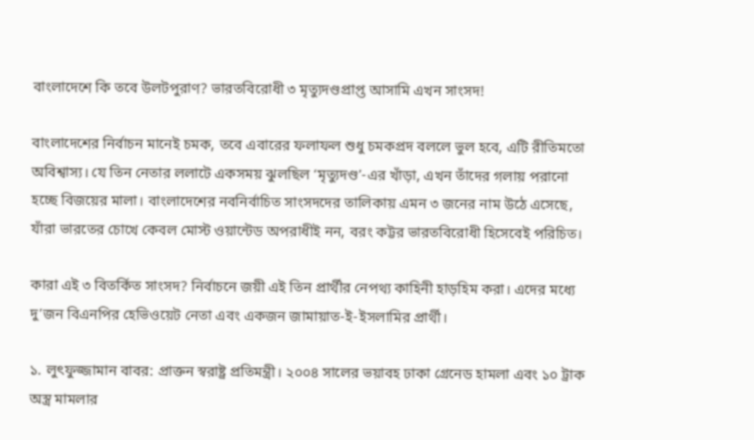বাংলাদেশে কি তবে উলটপুরাণ? ভারতবিরোধী ৩ মৃত্যুদণ্ডপ্রাপ্ত আসামি এখন সাংসদ!

বাংলাদেশের নির্বাচন মানেই চমক, তবে এবারের ফলাফল শুধু চমকপ্রদ বললে ভুল হবে, এটি রীতিমতো অবিশ্বাস্য। যে তিন নেতার ললাটে একসময় ঝুলছিল ‘মৃত্যুদণ্ড’-এর খাঁড়া, এখন তাঁদের গলায় পরানো হচ্ছে বিজয়ের মালা। বাংলাদেশের নবনির্বাচিত সাংসদদের তালিকায় এমন ৩ জনের নাম উঠে এসেছে, যাঁরা ভারতের চোখে কেবল মোস্ট ওয়ান্টেড অপরাধীই নন, বরং কট্টর ভারতবিরোধী হিসেবেই পরিচিত।

কারা এই ৩ বিতর্কিত সাংসদ? নির্বাচনে জয়ী এই তিন প্রার্থীর নেপথ্য কাহিনী হাড়হিম করা। এদের মধ্যে দু’জন বিএনপির হেভিওয়েট নেতা এবং একজন জামায়াত-ই-ইসলামির প্রার্থী।

১. লুৎফুজ্জামান বাবর: প্রাক্তন স্বরাষ্ট্র প্রতিমন্ত্রী। ২০০৪ সালের ভয়াবহ ঢাকা গ্রেনেড হামলা এবং ১০ ট্রাক অস্ত্র মামলার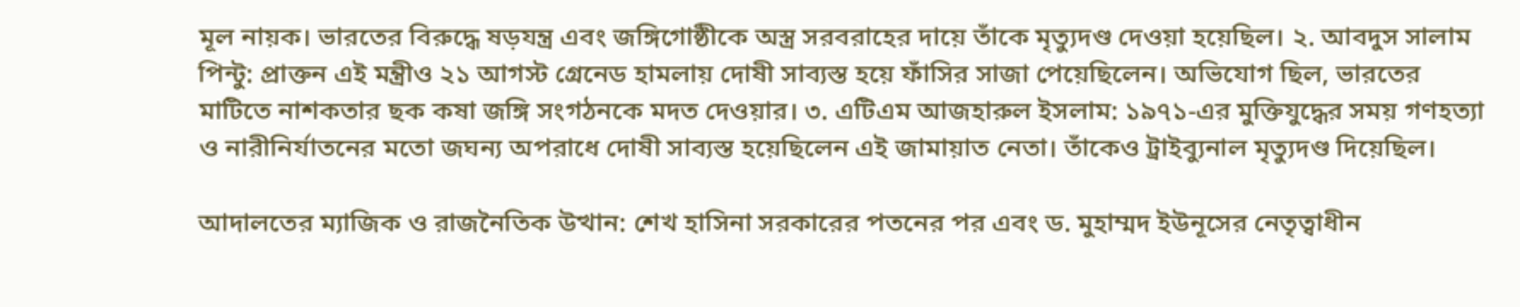মূল নায়ক। ভারতের বিরুদ্ধে ষড়যন্ত্র এবং জঙ্গিগোষ্ঠীকে অস্ত্র সরবরাহের দায়ে তাঁকে মৃত্যুদণ্ড দেওয়া হয়েছিল। ২. আবদুস সালাম পিন্টু: প্রাক্তন এই মন্ত্রীও ২১ আগস্ট গ্রেনেড হামলায় দোষী সাব্যস্ত হয়ে ফাঁসির সাজা পেয়েছিলেন। অভিযোগ ছিল, ভারতের মাটিতে নাশকতার ছক কষা জঙ্গি সংগঠনকে মদত দেওয়ার। ৩. এটিএম আজহারুল ইসলাম: ১৯৭১-এর মুক্তিযুদ্ধের সময় গণহত্যা ও নারীনির্যাতনের মতো জঘন্য অপরাধে দোষী সাব্যস্ত হয়েছিলেন এই জামায়াত নেতা। তাঁকেও ট্রাইব্যুনাল মৃত্যুদণ্ড দিয়েছিল।

আদালতের ম্যাজিক ও রাজনৈতিক উত্থান: শেখ হাসিনা সরকারের পতনের পর এবং ড. মুহাম্মদ ইউনূসের নেতৃত্বাধীন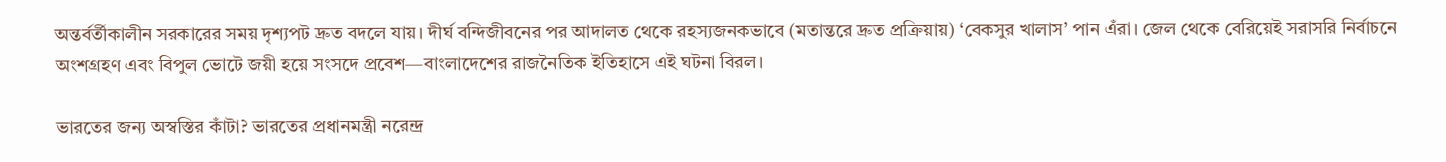অন্তর্বর্তীকালীন সরকারের সময় দৃশ্যপট দ্রুত বদলে যায়। দীর্ঘ বন্দিজীবনের পর আদালত থেকে রহস্যজনকভাবে (মতান্তরে দ্রুত প্রক্রিয়ায়) ‘বেকসুর খালাস’ পান এঁরা। জেল থেকে বেরিয়েই সরাসরি নির্বাচনে অংশগ্রহণ এবং বিপুল ভোটে জয়ী হয়ে সংসদে প্রবেশ—বাংলাদেশের রাজনৈতিক ইতিহাসে এই ঘটনা বিরল।

ভারতের জন্য অস্বস্তির কাঁটা? ভারতের প্রধানমন্ত্রী নরেন্দ্র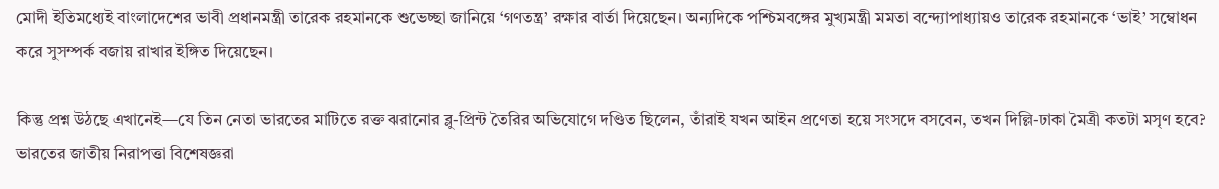মোদী ইতিমধ্যেই বাংলাদেশের ভাবী প্রধানমন্ত্রী তারেক রহমানকে শুভেচ্ছা জানিয়ে ‘গণতন্ত্র’ রক্ষার বার্তা দিয়েছেন। অন্যদিকে পশ্চিমবঙ্গের মুখ্যমন্ত্রী মমতা বন্দ্যোপাধ্যায়ও তারেক রহমানকে ‘ভাই’ সম্বোধন করে সুসম্পর্ক বজায় রাখার ইঙ্গিত দিয়েছেন।

কিন্তু প্রশ্ন উঠছে এখানেই—যে তিন নেতা ভারতের মাটিতে রক্ত ঝরানোর ব্লু-প্রিন্ট তৈরির অভিযোগে দণ্ডিত ছিলেন, তাঁরাই যখন আইন প্রণেতা হয়ে সংসদে বসবেন, তখন দিল্লি-ঢাকা মৈত্রী কতটা মসৃণ হবে? ভারতের জাতীয় নিরাপত্তা বিশেষজ্ঞরা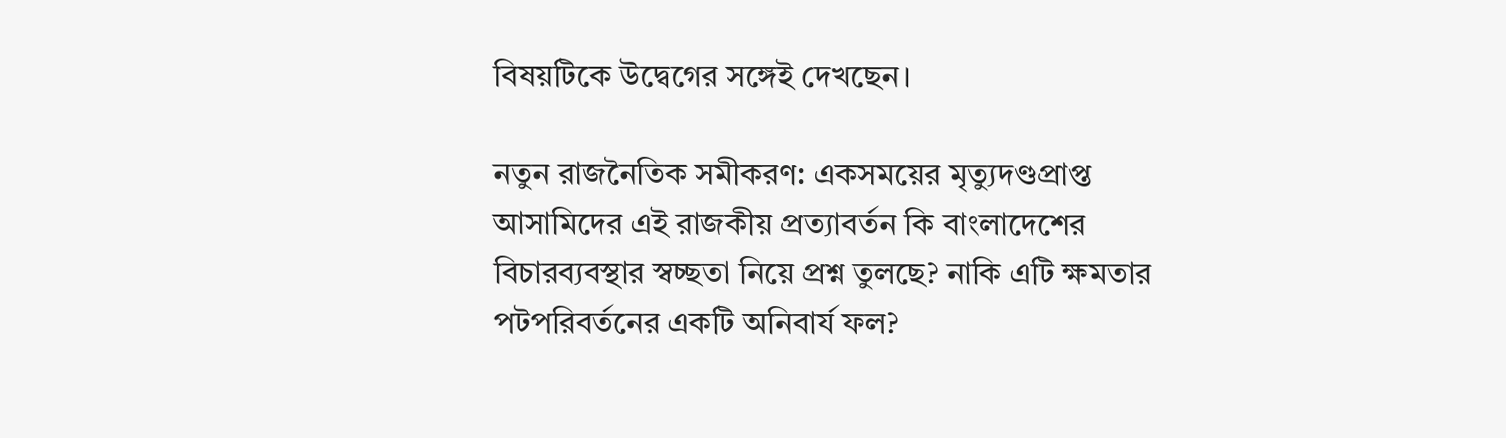বিষয়টিকে উদ্বেগের সঙ্গেই দেখছেন।

নতুন রাজনৈতিক সমীকরণ: একসময়ের মৃত্যুদণ্ডপ্রাপ্ত আসামিদের এই রাজকীয় প্রত্যাবর্তন কি বাংলাদেশের বিচারব্যবস্থার স্বচ্ছতা নিয়ে প্রশ্ন তুলছে? নাকি এটি ক্ষমতার পটপরিবর্তনের একটি অনিবার্য ফল?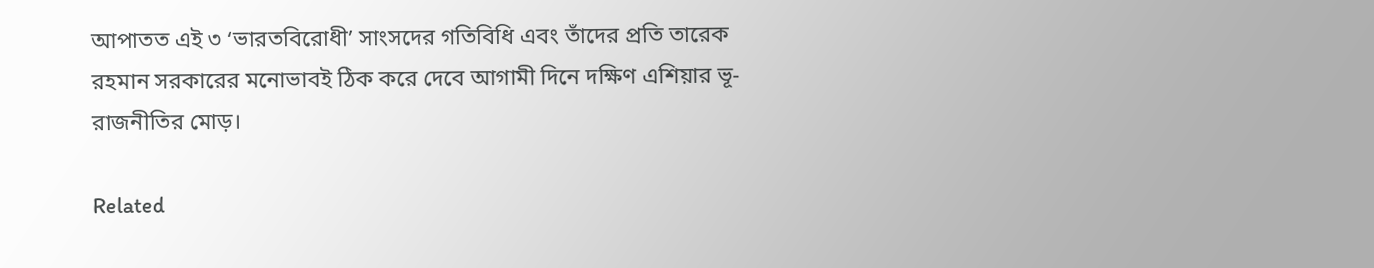আপাতত এই ৩ ‘ভারতবিরোধী’ সাংসদের গতিবিধি এবং তাঁদের প্রতি তারেক রহমান সরকারের মনোভাবই ঠিক করে দেবে আগামী দিনে দক্ষিণ এশিয়ার ভূ-রাজনীতির মোড়।

Related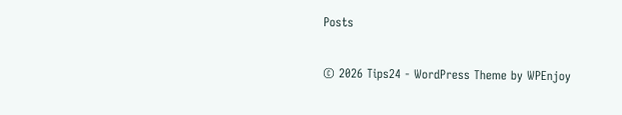Posts

© 2026 Tips24 - WordPress Theme by WPEnjoy